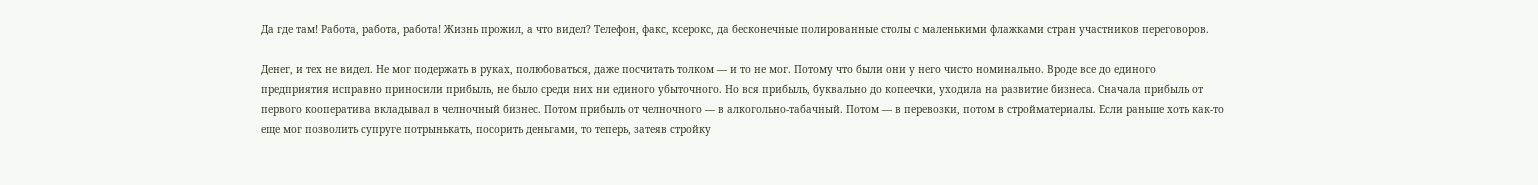Да где там! Работа, работа, работа! Жизнь прожил, а что видел? Телефон, факс, ксерокс, да бесконечные полированные столы с маленькими флажками стран участников переговоров.

Денег, и тех не видел. Не мог подержать в руках, полюбоваться, даже посчитать толком — и то не мог. Потому что были они у него чисто номинально. Вроде все до единого предприятия исправно приносили прибыль, не было среди них ни единого убыточного. Но вся прибыль, буквально до копеечки, уходила на развитие бизнеса. Сначала прибыль от первого кооператива вкладывал в челночный бизнес. Потом прибыль от челночного — в алкогольно-табачный. Потом — в перевозки, потом в стройматериалы. Если раньше хоть как-то еще мог позволить супруге потрынькать, посорить деньгами, то теперь, затеяв стройку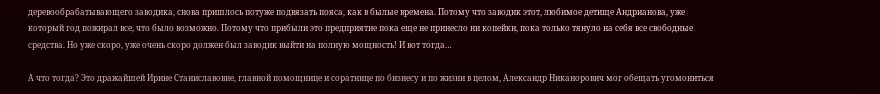деревообрабатывающего заводика, снова пришлось потуже подвязать пояса, как в былые времена. Потому что заводик этот, любимое детище Андрианова, уже который год пожирал все, что было возможно. Потому что прибыли это предприятие пока еще не принесло ни копейки, пока только тянуло на себя все свободные средства. Но уже скоро, уже очень скоро должен был заводик выйти на полную мощность! И вот тогда…

А что тогда? Это дражайшей Ирине Станиславовне, главной помощнице и соратнице по бизнесу и по жизни в целом, Александр Никанорович мог обещать угомониться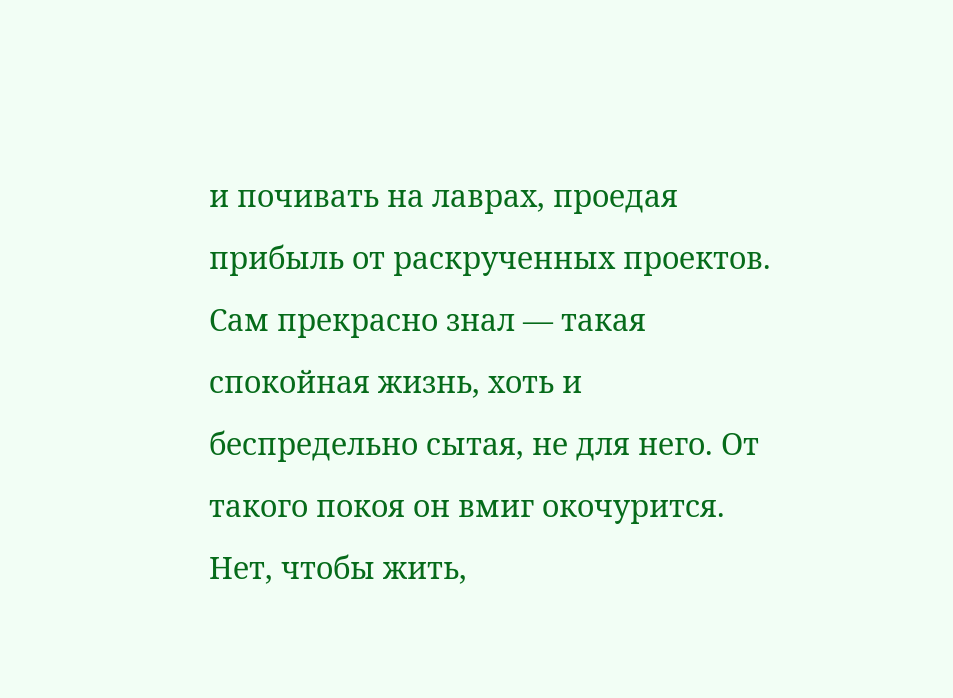и почивать на лаврах, проедая прибыль от раскрученных проектов. Сам прекрасно знал — такая спокойная жизнь, хоть и беспредельно сытая, не для него. От такого покоя он вмиг окочурится. Нет, чтобы жить,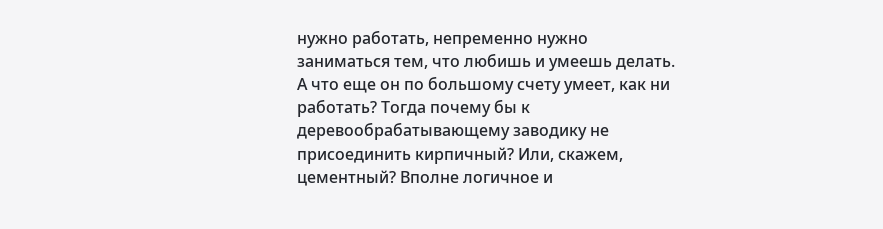нужно работать, непременно нужно заниматься тем, что любишь и умеешь делать. А что еще он по большому счету умеет, как ни работать? Тогда почему бы к деревообрабатывающему заводику не присоединить кирпичный? Или, скажем, цементный? Вполне логичное и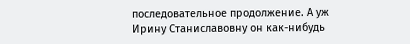последовательное продолжение. А уж Ирину Станиславовну он как-нибудь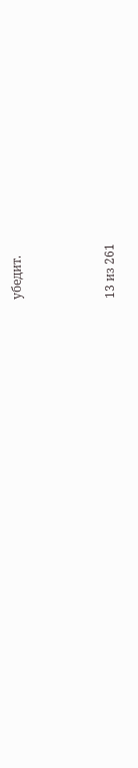убедит.



13 из 261